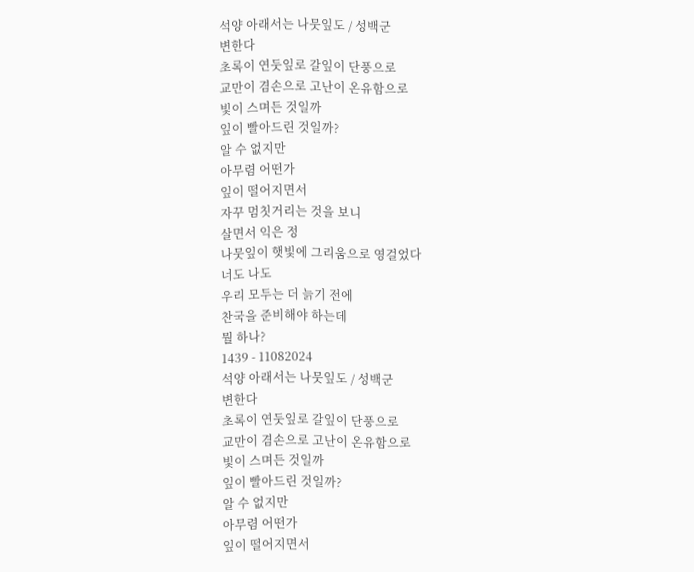석양 아래서는 나뭇잎도 / 성백군
변한다
초록이 연둣잎로 갈잎이 단풍으로
교만이 겸손으로 고난이 온유함으로
빛이 스며든 것일까
잎이 빨아드린 것일까?
알 수 없지만
아무렴 어떤가
잎이 떨어지면서
자꾸 멈칫거리는 것을 보니
살면서 익은 정
나뭇잎이 햇빛에 그리움으로 영걸었다
너도 나도
우리 모두는 더 늙기 전에
찬국을 준비해야 하는데
뭘 하나?
1439 - 11082024
석양 아래서는 나뭇잎도 / 성백군
변한다
초록이 연둣잎로 갈잎이 단풍으로
교만이 겸손으로 고난이 온유함으로
빛이 스며든 것일까
잎이 빨아드린 것일까?
알 수 없지만
아무렴 어떤가
잎이 떨어지면서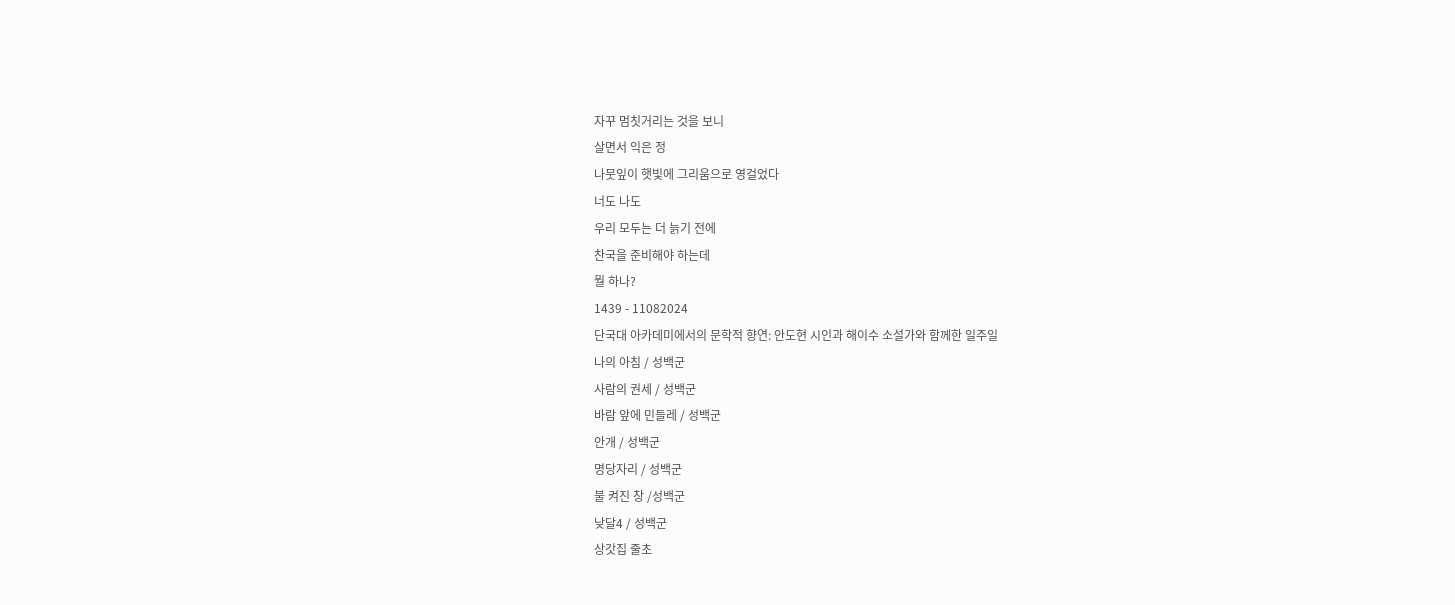자꾸 멈칫거리는 것을 보니
살면서 익은 정
나뭇잎이 햇빛에 그리움으로 영걸었다
너도 나도
우리 모두는 더 늙기 전에
찬국을 준비해야 하는데
뭘 하나?
1439 - 11082024
단국대 아카데미에서의 문학적 향연: 안도현 시인과 해이수 소설가와 함께한 일주일
나의 아침 / 성백군
사람의 권세 / 성백군
바람 앞에 민들레 / 성백군
안개 / 성백군
명당자리 / 성백군
불 켜진 창 /성백군
낮달4 / 성백군
상갓집 줄초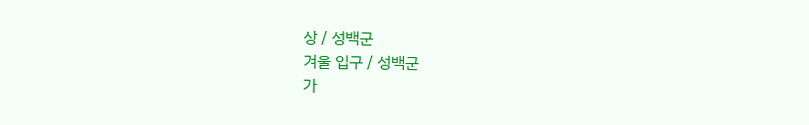상 / 성백군
겨울 입구 / 성백군
가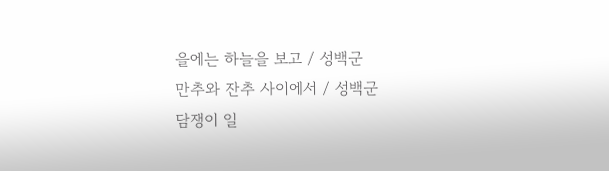을에는 하늘을 보고 / 성백군
만추와 잔추 사이에서 / 성백군
담쟁이 일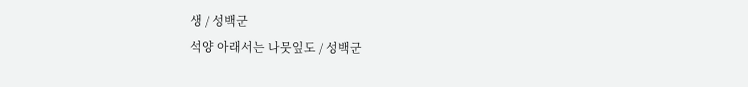생 / 성백군
석양 아래서는 나뭇잎도 / 성백군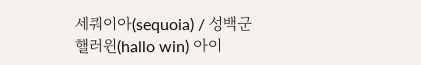세쿼이아(sequoia) / 성백군
핼러윈(hallo win) 아이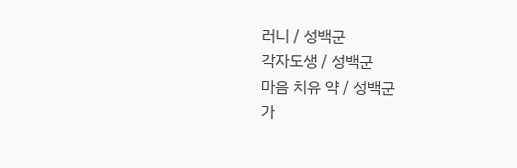러니 / 성백군
각자도생 / 성백군
마음 치유 약 / 성백군
가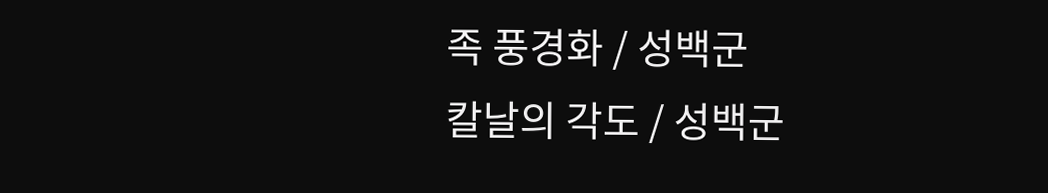족 풍경화 / 성백군
칼날의 각도 / 성백군